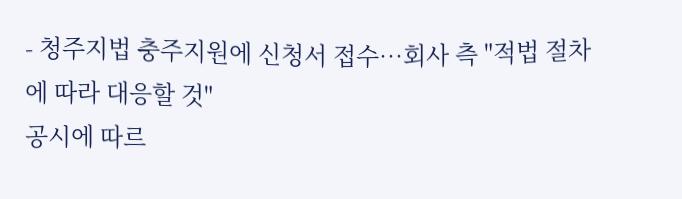- 청주지법 충주지원에 신청서 접수…회사 측 "적법 절차에 따라 대응할 것"
공시에 따르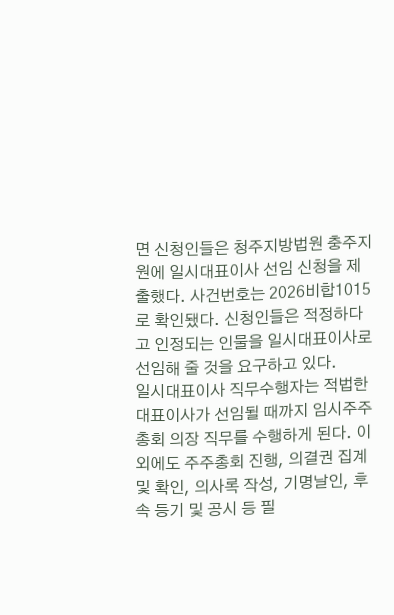면 신청인들은 청주지방법원 충주지원에 일시대표이사 선임 신청을 제출했다. 사건번호는 2026비합1015로 확인됐다. 신청인들은 적정하다고 인정되는 인물을 일시대표이사로 선임해 줄 것을 요구하고 있다.
일시대표이사 직무수행자는 적법한 대표이사가 선임될 때까지 임시주주총회 의장 직무를 수행하게 된다. 이외에도 주주총회 진행, 의결권 집계 및 확인, 의사록 작성, 기명날인, 후속 등기 및 공시 등 필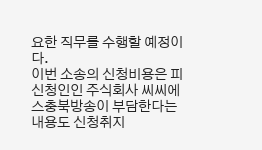요한 직무를 수행할 예정이다.
이번 소송의 신청비용은 피신청인인 주식회사 씨씨에스충북방송이 부담한다는 내용도 신청취지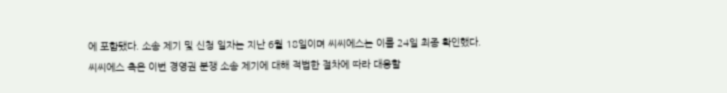에 포함됐다. 소송 제기 및 신청 일자는 지난 6월 18일이며 씨씨에스는 이를 24일 최종 확인했다.
씨씨에스 측은 이번 경영권 분쟁 소송 제기에 대해 적법한 절차에 따라 대응할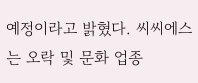예정이라고 밝혔다. 씨씨에스는 오락 및 문화 업종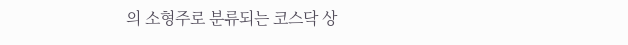의 소형주로 분류되는 코스닥 상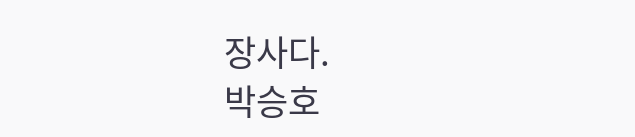장사다.
박승호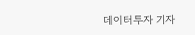데이터투자 기자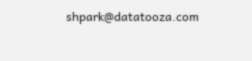shpark@datatooza.com